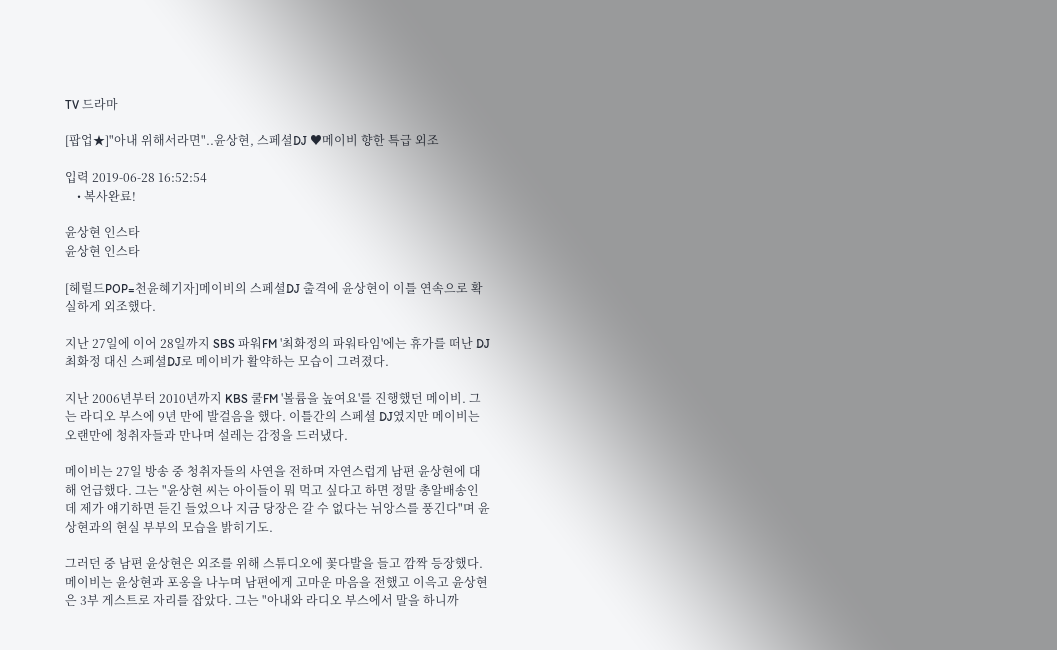TV 드라마

[팝업★]"아내 위해서라면"..윤상현, 스페셜DJ ♥메이비 향한 특급 외조

입력 2019-06-28 16:52:54
    • 복사완료!

윤상현 인스타
윤상현 인스타

[헤럴드POP=천윤혜기자]메이비의 스페셜DJ 출격에 윤상현이 이틀 연속으로 확실하게 외조했다.

지난 27일에 이어 28일까지 SBS 파워FM '최화정의 파워타임'에는 휴가를 떠난 DJ 최화정 대신 스페셜DJ로 메이비가 활약하는 모습이 그려졌다.

지난 2006년부터 2010년까지 KBS 쿨FM '볼륨을 높여요'를 진행했던 메이비. 그는 라디오 부스에 9년 만에 발걸음을 했다. 이틀간의 스페셜 DJ였지만 메이비는 오랜만에 청취자들과 만나며 설레는 감정을 드러냈다.

메이비는 27일 방송 중 청취자들의 사연을 전하며 자연스럽게 남편 윤상현에 대해 언급했다. 그는 "윤상현 씨는 아이들이 뭐 먹고 싶다고 하면 정말 총알배송인데 제가 얘기하면 듣긴 들었으나 지금 당장은 갈 수 없다는 뉘앙스를 풍긴다"며 윤상현과의 현실 부부의 모습을 밝히기도.

그러던 중 남편 윤상현은 외조를 위해 스튜디오에 꽃다발을 들고 깜짝 등장했다. 메이비는 윤상현과 포옹을 나누며 남편에게 고마운 마음을 전했고 이윽고 윤상현은 3부 게스트로 자리를 잡았다. 그는 "아내와 라디오 부스에서 말을 하니까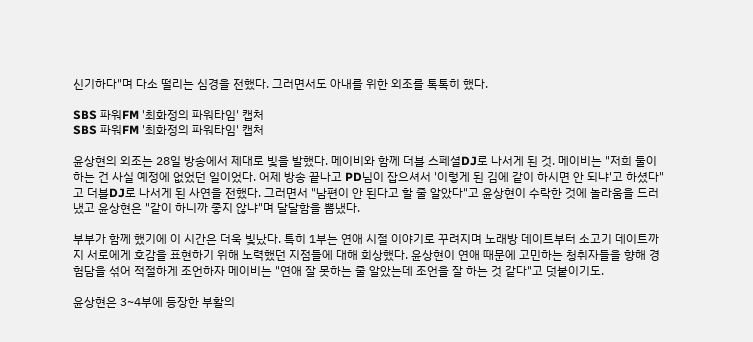신기하다"며 다소 떨리는 심경을 전했다. 그러면서도 아내를 위한 외조를 톡톡히 했다.

SBS 파워FM '최화정의 파워타임' 캡처
SBS 파워FM '최화정의 파워타임' 캡처

윤상현의 외조는 28일 방송에서 제대로 빛을 발했다. 메이비와 함께 더블 스페셜DJ로 나서게 된 것. 메이비는 "저희 둘이 하는 건 사실 예정에 없었던 일이었다. 어제 방송 끝나고 PD님이 잡으셔서 '이렇게 된 김에 같이 하시면 안 되냐'고 하셨다"고 더블DJ로 나서게 된 사연을 전했다. 그러면서 "남편이 안 된다고 할 줄 알았다"고 윤상현이 수락한 것에 놀라움을 드러냈고 윤상현은 "같이 하니까 좋지 않냐"며 달달함을 뽐냈다.

부부가 함께 했기에 이 시간은 더욱 빛났다. 특히 1부는 연애 시절 이야기로 꾸려지며 노래방 데이트부터 소고기 데이트까지 서로에게 호감을 표현하기 위해 노력했던 지점들에 대해 회상했다. 윤상현이 연애 때문에 고민하는 청취자들을 향해 경험담을 섞어 적절하게 조언하자 메이비는 "연애 잘 못하는 줄 알았는데 조언을 잘 하는 것 같다"고 덧붙이기도.

윤상현은 3~4부에 등장한 부활의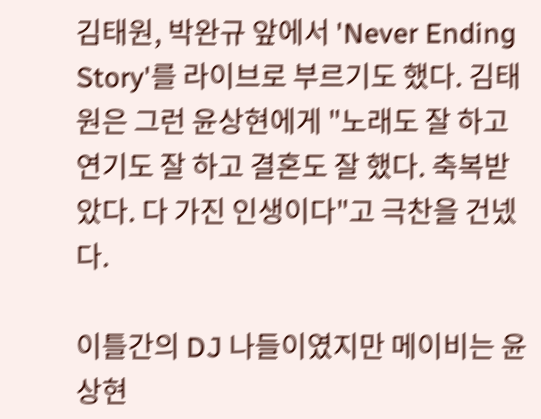김태원, 박완규 앞에서 'Never Ending Story'를 라이브로 부르기도 했다. 김태원은 그런 윤상현에게 "노래도 잘 하고 연기도 잘 하고 결혼도 잘 했다. 축복받았다. 다 가진 인생이다"고 극찬을 건넸다.

이틀간의 DJ 나들이였지만 메이비는 윤상현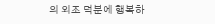의 외조 덕분에 행복하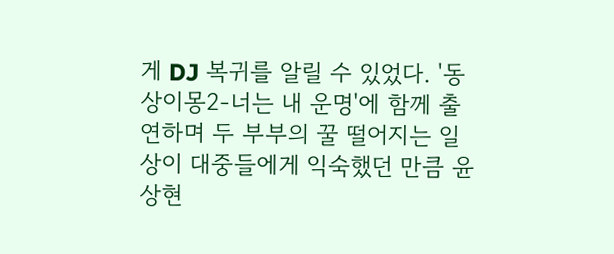게 DJ 복귀를 알릴 수 있었다. '동상이몽2-너는 내 운명'에 함께 출연하며 두 부부의 꿀 떨어지는 일상이 대중들에게 익숙했던 만큼 윤상현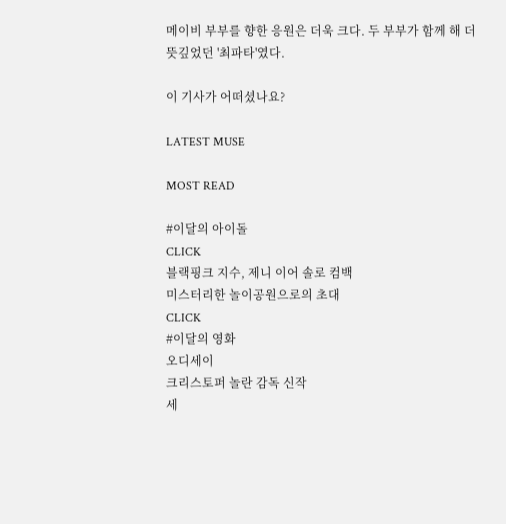메이비 부부를 향한 응원은 더욱 크다. 두 부부가 함께 해 더 뜻깊었던 '최파타'였다.

이 기사가 어떠셨나요?

LATEST MUSE

MOST READ

#이달의 아이돌
CLICK
블랙핑크 지수, 제니 이어 솔로 컴백
미스터리한 놀이공원으로의 초대
CLICK
#이달의 영화
오디세이
크리스토퍼 놀란 감독 신작
세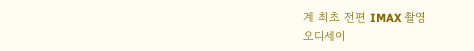계 최초 전편 IMAX 촬영
오디세이